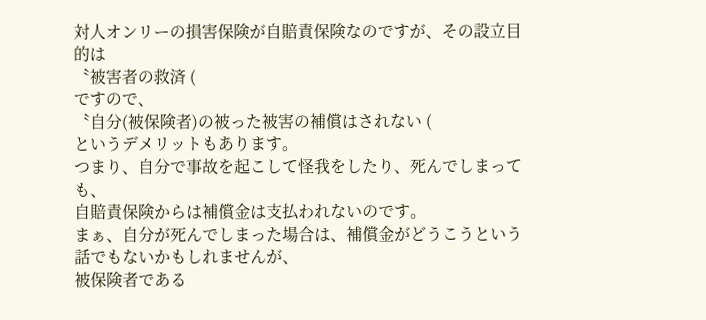対人オンリーの損害保険が自賠責保険なのですが、その設立目的は
〝被害者の救済 (
ですので、
〝自分(被保険者)の被った被害の補償はされない (
というデメリットもあります。
つまり、自分で事故を起こして怪我をしたり、死んでしまっても、
自賠責保険からは補償金は支払われないのです。
まぁ、自分が死んでしまった場合は、補償金がどうこうという話でもないかもしれませんが、
被保険者である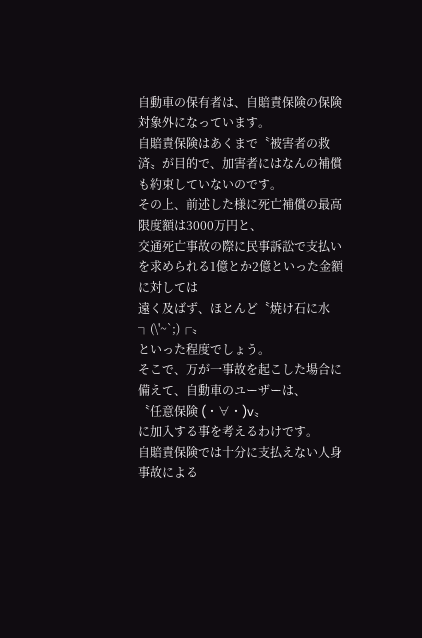自動車の保有者は、自賠責保険の保険対象外になっています。
自賠責保険はあくまで〝被害者の救済〟が目的で、加害者にはなんの補償も約束していないのです。
その上、前述した様に死亡補償の最高限度額は3000万円と、
交通死亡事故の際に民事訴訟で支払いを求められる1億とか2億といった金額に対しては
遠く及ばず、ほとんど〝焼け石に水 ┐(\'~`;)┌〟
といった程度でしょう。
そこで、万が一事故を起こした場合に備えて、自動車のユーザーは、
〝任意保険 (・∀・)v〟
に加入する事を考えるわけです。
自賠責保険では十分に支払えない人身事故による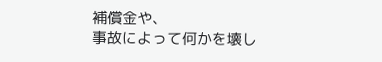補償金や、
事故によって何かを壊し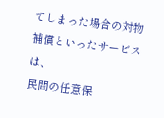てしまった場合の対物補償といったサービスは、
民間の任意保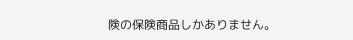険の保険商品しかありません。